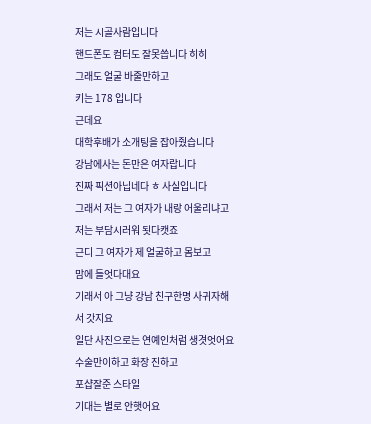저는 시골사람입니다
핸드폰도 컴터도 잘못씁니다 히히
그래도 얼굴 바줄만하고
키는 178 입니다
근데요
대학후배가 소개팅을 잡아줬습니다
강남에사는 돈만은 여자랍니다
진짜 픽션아닙네다 ㅎ 사실입니다
그래서 저는 그 여자가 내랑 어울리냐고
저는 부담시러워 됫다캣죠
근디 그 여자가 제 얼굴하고 몸보고
맘에 들엇다대요
기래서 아 그냥 강남 친구한명 사귀자해서 갓지요
일단 사진으로는 연예인처럼 생겻엇어요
수술만이하고 화장 진하고
포샵잘준 스타일
기대는 별로 안햇어요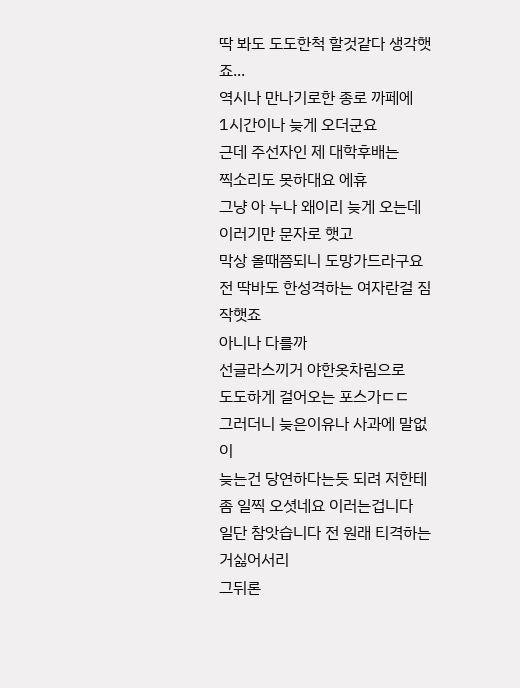딱 봐도 도도한척 할것같다 생각햇죠...
역시나 만나기로한 종로 까페에
1시간이나 늦게 오더군요
근데 주선자인 제 대학후배는
찍소리도 못하대요 에휴
그냥 아 누나 왜이리 늦게 오는데
이러기만 문자로 햇고
막상 올때쯤되니 도망가드라구요
전 딱바도 한성격하는 여자란걸 짐작햇죠
아니나 다를까
선글라스끼거 야한옷차림으로
도도하게 걸어오는 포스가ㄷㄷ
그러더니 늦은이유나 사과에 말없이
늦는건 당연하다는듯 되려 저한테
좀 일찍 오셧네요 이러는겁니다
일단 참앗습니다 전 원래 티격하는거싫어서리
그뒤론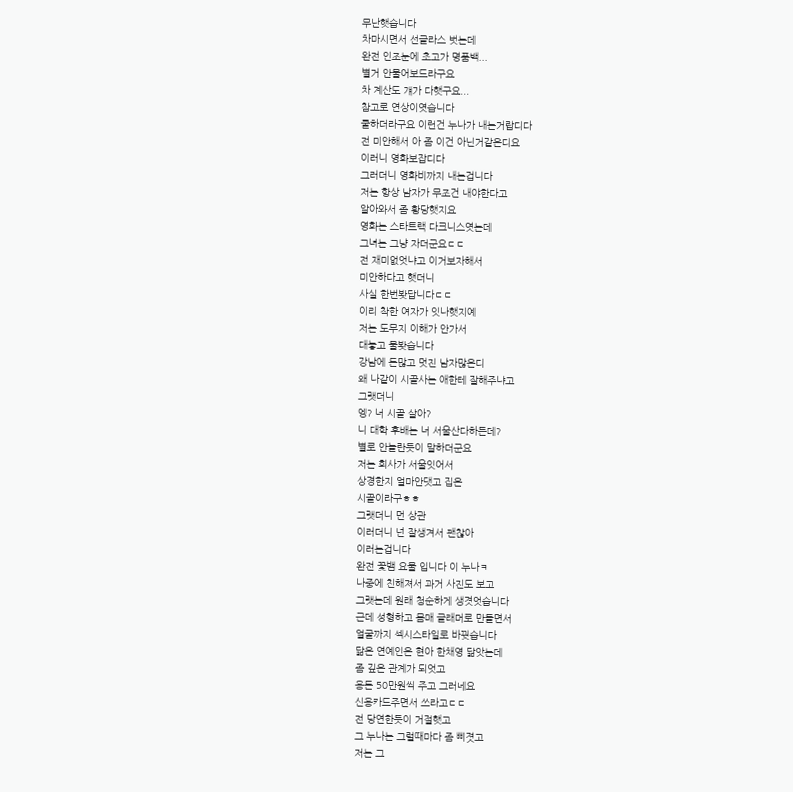무난햇습니다
차마시면서 선글라스 벗는데
완전 인조눈에 초고가 명품백...
별거 안물어보드라구요
차 계산도 걔가 다햇구요...
참고로 연상이엿습니다
쿨하더라구요 이런건 누나가 내는거랍디다
전 미안해서 아 좀 이건 아닌거같은디요
이러니 영화보잡디다
그러더니 영화비까지 내는겁니다
저는 항상 남자가 무조건 내야한다고
알아와서 좀 황당햇지요
영화는 스타트랙 다크니스엿는데
그녀는 그냥 자더군요ㄷㄷ
전 재미없엇냐고 이거보자해서
미안하다고 햇더니
사실 한번봣답니다ㄷㄷ
이리 착한 여자가 잇나햇지예
저는 도무지 이해가 안가서
대놓고 물봣습니다
강남에 돈많고 멋진 남자많은디
왜 나같이 시골사는 애한테 잘해주냐고
그랫더니
엥? 너 시골 살아?
니 대학 후배는 너 서울산다하든데?
별로 안놀란듯이 말하더군요
저는 회사가 서울잇어서
상경한지 얼마안댓고 집은
시골이라구ㅎㅎ
그랫더니 먼 상관
이러더니 넌 잘생겨서 괜찮아
이러는겁니다
완전 꽃뱀 요물 입니다 이 누나ㅋ
나중에 친해져서 과거 사진도 보고
그랫는데 원래 청순하게 생겻엇습니다
근데 성형하고 몸매 글래머로 만들면서
얼굴까지 섹시스타일로 바꿧습니다
닮은 연예인은 현아 한채영 닮앗는데
좀 깊은 관계가 되엇고
용돈 50만원씩 주고 그러네요
신용카드주면서 쓰라고ㄷㄷ
전 당연한듯이 거절햇고
그 누나는 그럴때마다 좀 삐졋고
저는 그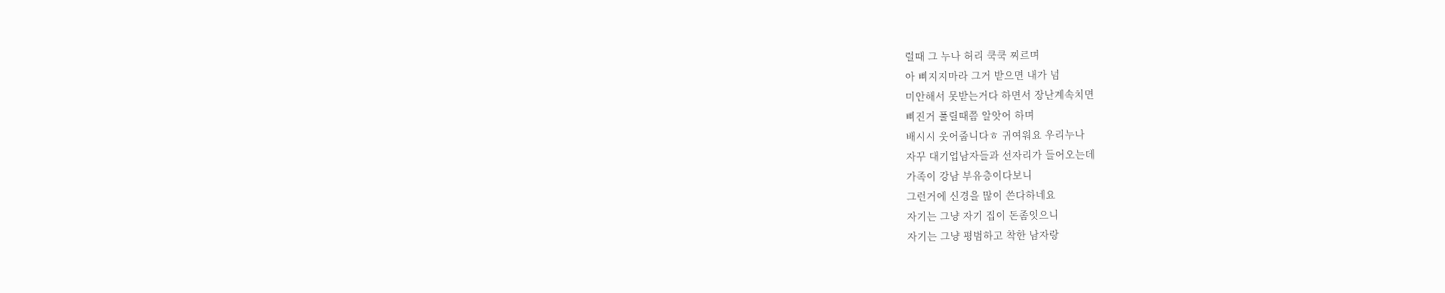럴때 그 누나 허리 쿡쿡 찌르며
아 삐지지마라 그거 받으면 내가 넘
미안해서 못받는거다 하면서 장난계속치면
삐진거 풀릴때쯤 알앗어 하며
배시시 웃어줍니다ㅎ 귀여워요 우리누나
자꾸 대기업남자들과 선자리가 들어오는데
가족이 강남 부유층이다보니
그런거에 신경을 많이 쓴다하네요
자기는 그냥 자기 집이 돈좀잇으니
자기는 그냥 평범하고 착한 남자랑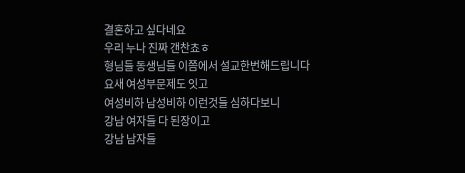결혼하고 싶다네요
우리 누나 진짜 갠찬쵸ㅎ
형님들 동생님들 이쯤에서 설교한번해드립니다
요새 여성부문제도 잇고
여성비하 남성비하 이런것들 심하다보니
강남 여자들 다 된장이고
강남 남자들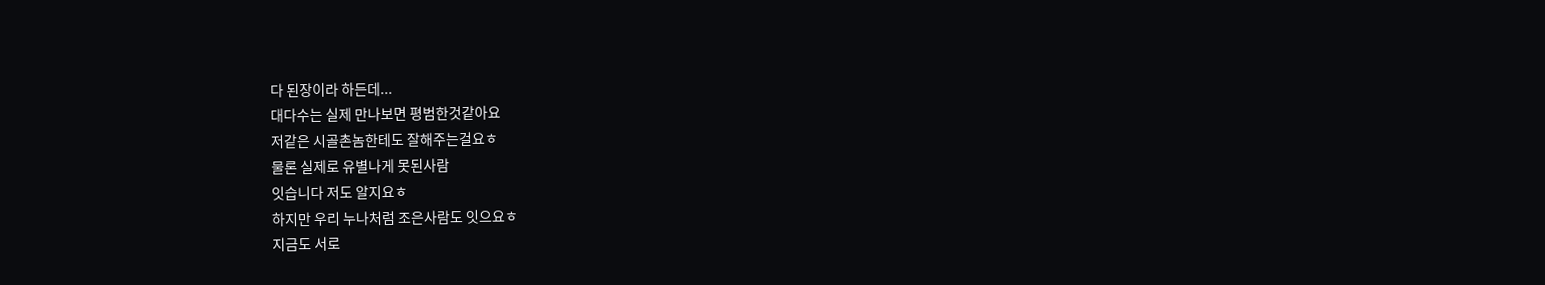다 된장이라 하든데...
대다수는 실제 만나보면 평범한것같아요
저같은 시골촌놈한테도 잘해주는걸요ㅎ
물론 실제로 유별나게 못된사람
잇습니다 저도 알지요ㅎ
하지만 우리 누나처럼 조은사람도 잇으요ㅎ
지금도 서로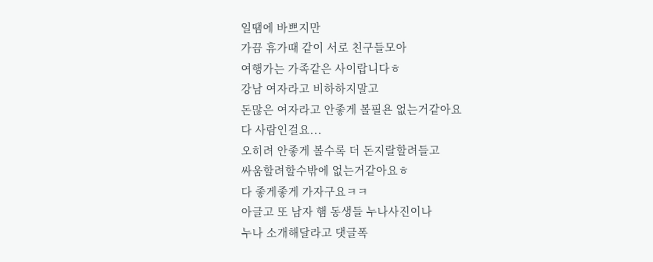일땜에 바쁘지만
가끔 휴가때 같이 서로 친구들모아
여행가는 가족같은 사이랍니다ㅎ
강남 여자라고 비하하지말고
돈많은 여자라고 안좋게 볼필욘 없는거같아요
다 사람인걸요...
오히려 안좋게 볼수록 더 돈지랄할려들고
싸움할려할수밖에 없는거같아요ㅎ
다 좋게좋게 가자구요ㅋㅋ
아글고 또 남자 햄 동생들 누나사진이나
누나 소개해달라고 댓글폭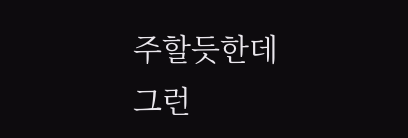주할듯한데
그런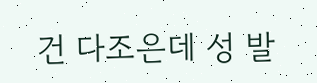건 다조은데 성 발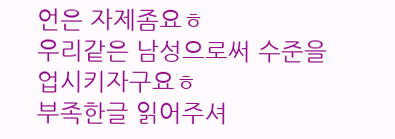언은 자제좀요ㅎ
우리같은 남성으로써 수준을 업시키자구요ㅎ
부족한글 읽어주셔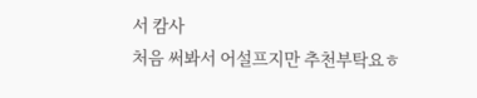서 캄사
처음 써봐서 어설프지만 추천부탁요ㅎ